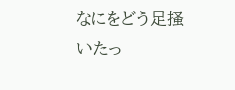なにをどう足掻いたっ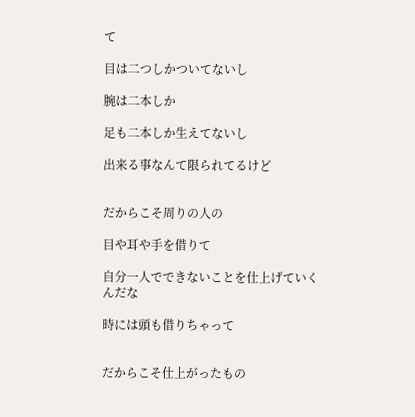て

目は二つしかついてないし

腕は二本しか

足も二本しか生えてないし

出来る事なんて限られてるけど


だからこそ周りの人の

目や耳や手を借りて

自分一人でできないことを仕上げていくんだな

時には頭も借りちゃって


だからこそ仕上がったもの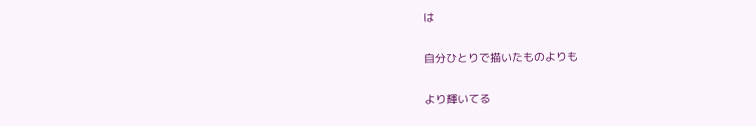は

自分ひとりで描いたものよりも

より輝いてる